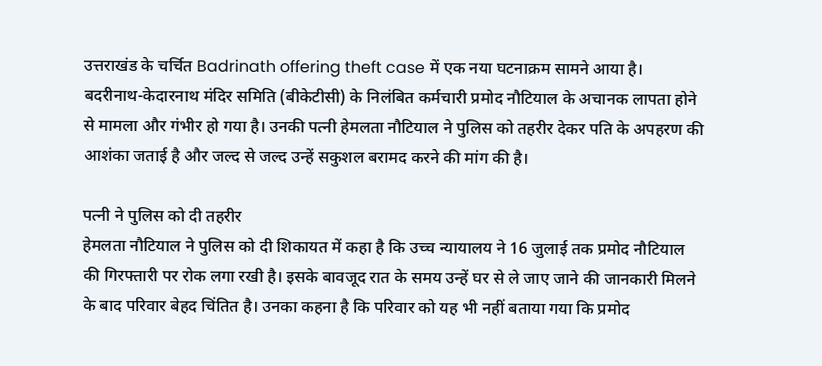उत्तराखंड के चर्चित Badrinath offering theft case में एक नया घटनाक्रम सामने आया है। बदरीनाथ-केदारनाथ मंदिर समिति (बीकेटीसी) के निलंबित कर्मचारी प्रमोद नौटियाल के अचानक लापता होने से मामला और गंभीर हो गया है। उनकी पत्नी हेमलता नौटियाल ने पुलिस को तहरीर देकर पति के अपहरण की आशंका जताई है और जल्द से जल्द उन्हें सकुशल बरामद करने की मांग की है।

पत्नी ने पुलिस को दी तहरीर
हेमलता नौटियाल ने पुलिस को दी शिकायत में कहा है कि उच्च न्यायालय ने 16 जुलाई तक प्रमोद नौटियाल की गिरफ्तारी पर रोक लगा रखी है। इसके बावजूद रात के समय उन्हें घर से ले जाए जाने की जानकारी मिलने के बाद परिवार बेहद चिंतित है। उनका कहना है कि परिवार को यह भी नहीं बताया गया कि प्रमोद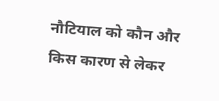नौटियाल को कौन और किस कारण से लेकर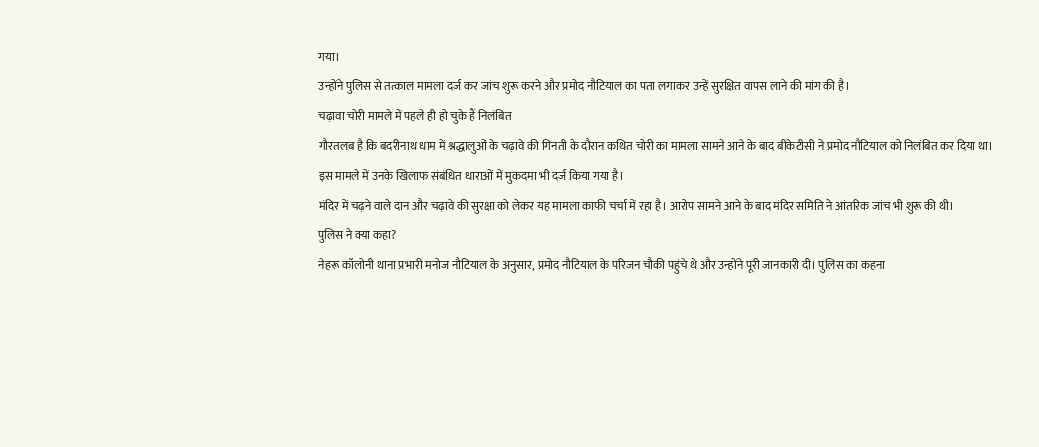गया।
उन्होंने पुलिस से तत्काल मामला दर्ज कर जांच शुरू करने और प्रमोद नौटियाल का पता लगाकर उन्हें सुरक्षित वापस लाने की मांग की है।
चढ़ावा चोरी मामले में पहले ही हो चुके हैं निलंबित
गौरतलब है कि बदरीनाथ धाम में श्रद्धालुओं के चढ़ावे की गिनती के दौरान कथित चोरी का मामला सामने आने के बाद बीकेटीसी ने प्रमोद नौटियाल को निलंबित कर दिया था। इस मामले में उनके खिलाफ संबंधित धाराओं में मुकदमा भी दर्ज किया गया है।
मंदिर में चढ़ने वाले दान और चढ़ावे की सुरक्षा को लेकर यह मामला काफी चर्चा में रहा है। आरोप सामने आने के बाद मंदिर समिति ने आंतरिक जांच भी शुरू की थी।
पुलिस ने क्या कहा?
नेहरू कॉलोनी थाना प्रभारी मनोज नौटियाल के अनुसार, प्रमोद नौटियाल के परिजन चौकी पहुंचे थे और उन्होंने पूरी जानकारी दी। पुलिस का कहना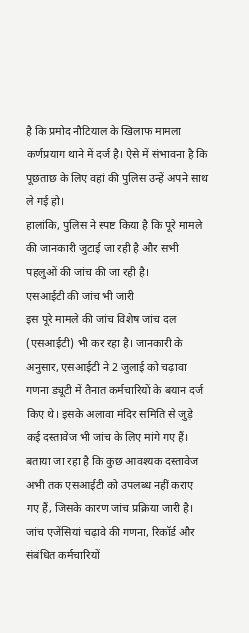है कि प्रमोद नौटियाल के खिलाफ मामला कर्णप्रयाग थाने में दर्ज है। ऐसे में संभावना है कि पूछताछ के लिए वहां की पुलिस उन्हें अपने साथ ले गई हो।
हालांकि, पुलिस ने स्पष्ट किया है कि पूरे मामले की जानकारी जुटाई जा रही है और सभी पहलुओं की जांच की जा रही है।
एसआईटी की जांच भी जारी
इस पूरे मामले की जांच विशेष जांच दल (एसआईटी) भी कर रहा है। जानकारी के अनुसार, एसआईटी ने 2 जुलाई को चढ़ावा गणना ड्यूटी में तैनात कर्मचारियों के बयान दर्ज किए थे। इसके अलावा मंदिर समिति से जुड़े कई दस्तावेज भी जांच के लिए मांगे गए हैं।
बताया जा रहा है कि कुछ आवश्यक दस्तावेज अभी तक एसआईटी को उपलब्ध नहीं कराए गए हैं, जिसके कारण जांच प्रक्रिया जारी है। जांच एजेंसियां चढ़ावे की गणना, रिकॉर्ड और संबंधित कर्मचारियों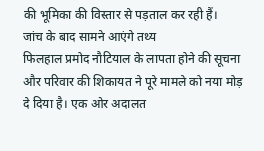की भूमिका की विस्तार से पड़ताल कर रही हैं।
जांच के बाद सामने आएंगे तथ्य
फिलहाल प्रमोद नौटियाल के लापता होने की सूचना और परिवार की शिकायत ने पूरे मामले को नया मोड़ दे दिया है। एक ओर अदालत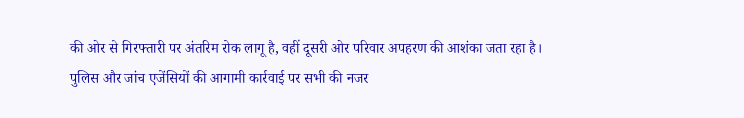की ओर से गिरफ्तारी पर अंतरिम रोक लागू है, वहीं दूसरी ओर परिवार अपहरण की आशंका जता रहा है। पुलिस और जांच एजेंसियों की आगामी कार्रवाई पर सभी की नजर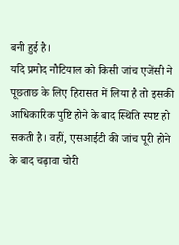बनी हुई है।
यदि प्रमोद नौटियाल को किसी जांच एजेंसी ने पूछताछ के लिए हिरासत में लिया है तो इसकी आधिकारिक पुष्टि होने के बाद स्थिति स्पष्ट हो सकती है। वहीं, एसआईटी की जांच पूरी होने के बाद चढ़ावा चोरी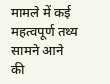मामले में कई महत्वपूर्ण तथ्य सामने आने की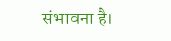संभावना है।